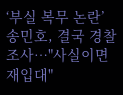‘부실 복무 논란’ 송민호, 결국 경찰 조사…"사실이면 재입대"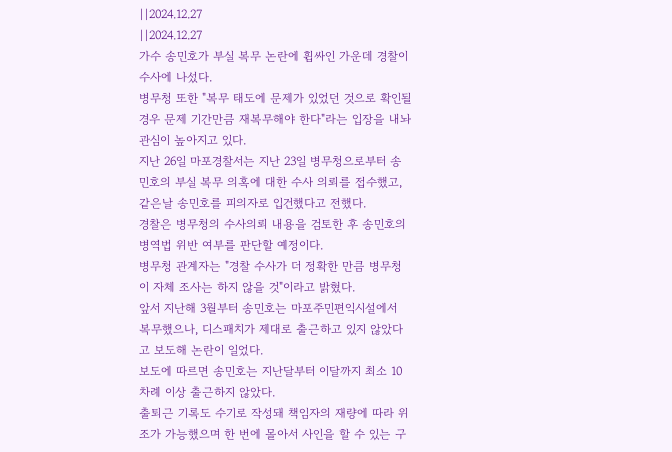||2024.12.27
||2024.12.27
가수 송민호가 부실 복무 논란에 휩싸인 가운데 경찰이 수사에 나섰다.
병무청 또한 "복무 태도에 문제가 있었던 것으로 확인될 경우 문제 기간만큼 재복무해야 한다"라는 입장을 내놔 관심이 높아지고 있다.
지난 26일 마포경찰서는 지난 23일 병무청으로부터 송민호의 부실 복무 의혹에 대한 수사 의뢰를 접수했고, 같은날 송민호를 피의자로 입건했다고 전했다.
경찰은 병무청의 수사의뢰 내용을 검토한 후 송민호의 병역법 위반 여부를 판단할 예정이다.
병무청 관계자는 "경찰 수사가 더 정확한 만큼 병무청이 자체 조사는 하지 않을 것"이라고 밝혔다.
앞서 지난해 3월부터 송민호는 마포주민편익시설에서 복무했으나, 디스패치가 제대로 출근하고 있지 않았다고 보도해 논란이 일었다.
보도에 따르면 송민호는 지난달부터 이달까지 최소 10차례 이상 출근하지 않았다.
출퇴근 기록도 수기로 작성돼 책임자의 재량에 따라 위조가 가능했으며 한 번에 몰아서 사인을 할 수 있는 구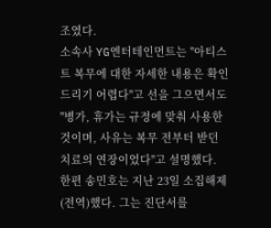조였다.
소속사 YG엔터테인먼트는 "아티스트 복무에 대한 자세한 내용은 확인 드리기 어렵다"고 선을 그으면서도 "병가, 휴가는 규정에 맞춰 사용한 것이며, 사유는 복무 전부터 받던 치료의 연장이었다"고 설명했다.
한편 송민호는 지난 23일 소집해제(전역)했다. 그는 진단서를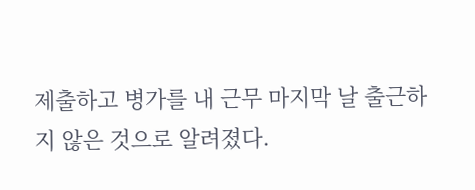제출하고 병가를 내 근무 마지막 날 출근하지 않은 것으로 알려졌다.